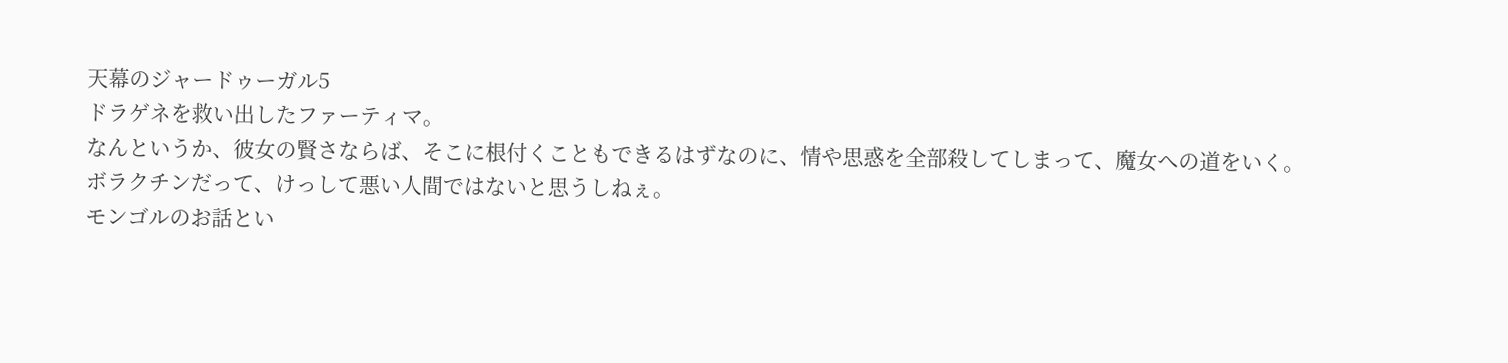天幕のジャードゥーガル5
ドラゲネを救い出したファーティマ。
なんというか、彼女の賢さならば、そこに根付くこともできるはずなのに、情や思惑を全部殺してしまって、魔女への道をいく。
ボラクチンだって、けっして悪い人間ではないと思うしねぇ。
モンゴルのお話とい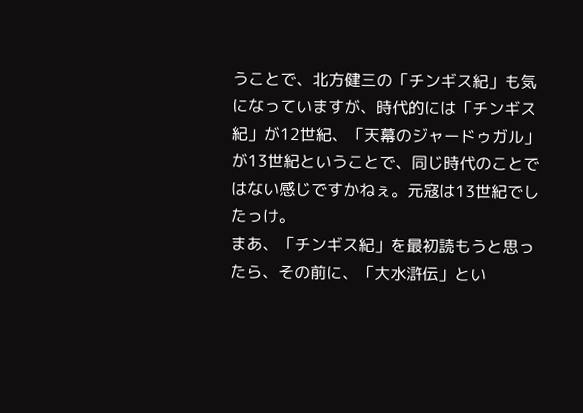うことで、北方健三の「チンギス紀」も気になっていますが、時代的には「チンギス紀」が12世紀、「天幕のジャードゥガル」が13世紀ということで、同じ時代のことではない感じですかねぇ。元寇は13世紀でしたっけ。
まあ、「チンギス紀」を最初読もうと思ったら、その前に、「大水滸伝」とい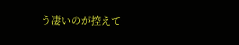う凄いのが控えて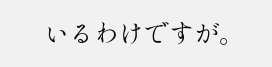いるわけですが。